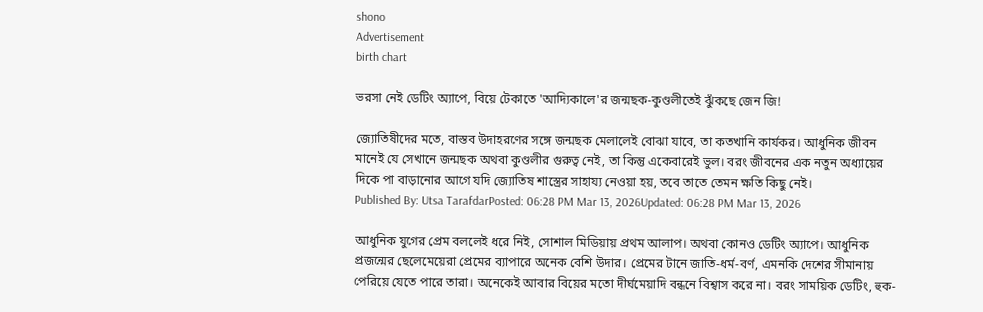shono
Advertisement
birth chart

ভরসা নেই ডেটিং অ্যাপে, বিয়ে টেকাতে 'আদ্যিকালে'র জন্মছক-কুণ্ডলীতেই ঝুঁকছে জেন জি!

জ্যোতিষীদের মতে, বাস্তব উদাহরণের সঙ্গে জন্মছক মেলালেই বোঝা যাবে, তা কতখানি কার্যকর। আধুনিক জীবন মানেই যে সেখানে জন্মছক অথবা কুণ্ডলীর গুরুত্ব নেই, তা কিন্তু একেবারেই ভুল। বরং জীবনের এক নতুন অধ্যায়ের দিকে পা বাড়ানোর আগে যদি জ্যোতিষ শাস্ত্রের সাহায্য নেওয়া হয়, তবে তাতে তেমন ক্ষতি কিছু নেই।
Published By: Utsa TarafdarPosted: 06:28 PM Mar 13, 2026Updated: 06:28 PM Mar 13, 2026

আধুনিক যুগের প্রেম বললেই ধরে নিই, সোশাল মিডিয়ায় প্রথম আলাপ। অথবা কোনও ডেটিং অ্যাপে। আধুনিক প্রজন্মের ছেলেমেয়েরা প্রেমের ব্যাপারে অনেক বেশি উদার। প্রেমের টানে জাতি-ধর্ম-বর্ণ, এমনকি দেশের সীমানায় পেরিয়ে যেতে পারে তারা। অনেকেই আবার বিয়ের মতো দীর্ঘমেয়াদি বন্ধনে বিশ্বাস করে না। বরং সাময়িক ডেটিং, হুক-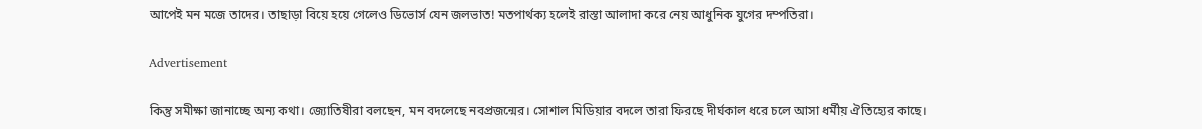আপেই মন মজে তাদের। তাছাড়া বিয়ে হয়ে গেলেও ডিভোর্স যেন জলভাত! মতপার্থক্য হলেই রাস্তা আলাদা করে নেয় আধুনিক যুগের দম্পতিরা।

Advertisement

কিন্তু সমীক্ষা জানাচ্ছে অন্য কথা। জ্যোতিষীরা বলছেন, মন বদলেছে নবপ্রজন্মের। সোশাল মিডিয়ার বদলে তারা ফিরছে দীর্ঘকাল ধরে চলে আসা ধর্মীয় ঐতিহ্যের কাছে।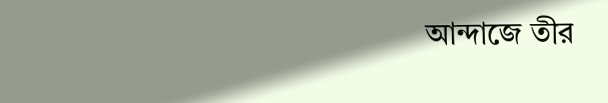আন্দাজে তীর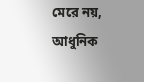মেরে নয়, আধুনিক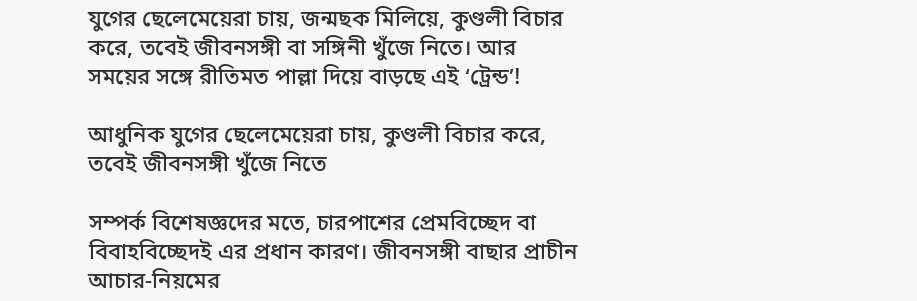যুগের ছেলেমেয়েরা চায়, জন্মছক মিলিয়ে, কুণ্ডলী বিচার করে, তবেই জীবনসঙ্গী বা সঙ্গিনী খুঁজে নিতে। আর সময়ের সঙ্গে রীতিমত পাল্লা দিয়ে বাড়ছে এই ‘ট্রেন্ড’!

আধুনিক যুগের ছেলেমেয়েরা চায়, কুণ্ডলী বিচার করে, তবেই জীবনসঙ্গী খুঁজে নিতে

সম্পর্ক বিশেষজ্ঞদের মতে, চারপাশের প্রেমবিচ্ছেদ বা বিবাহবিচ্ছেদই এর প্রধান কারণ। জীবনসঙ্গী বাছার প্রাচীন আচার-নিয়মের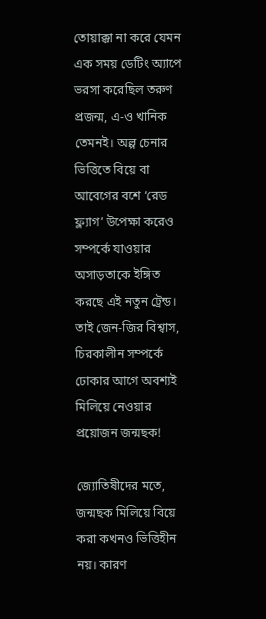তোয়াক্কা না করে যেমন এক সময় ডেটিং অ্যাপে ভরসা করেছিল তরুণ প্রজন্ম, এ-ও খানিক তেমনই। অল্প চেনার ভিত্তিতে বিয়ে বা আবেগের বশে ‘রেড ফ্ল্যাগ’ উপেক্ষা করেও সম্পর্কে যাওয়ার অসাড়তাকে ইঙ্গিত করছে এই নতুন ট্রেন্ড। তাই জেন-জির বিশ্বাস, চিরকালীন সম্পর্কে ঢোকার আগে অবশ্যই মিলিয়ে নেওয়ার প্রয়োজন জন্মছক!

জ্যোতিষীদের মতে, জন্মছক মিলিয়ে বিয়ে করা কখনও ভিত্তিহীন নয়। কারণ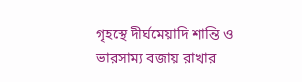গৃহস্থে দীর্ঘমেয়াদি শান্তি ও ভারসাম্য বজায় রাখার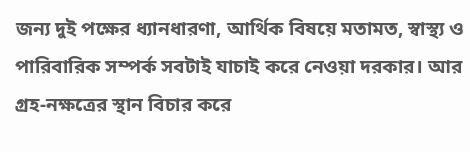জন্য দুই পক্ষের ধ্যানধারণা, আর্থিক বিষয়ে মতামত, স্বাস্থ্য ও পারিবারিক সম্পর্ক সবটাই যাচাই করে নেওয়া দরকার। আর গ্রহ-নক্ষত্রের স্থান বিচার করে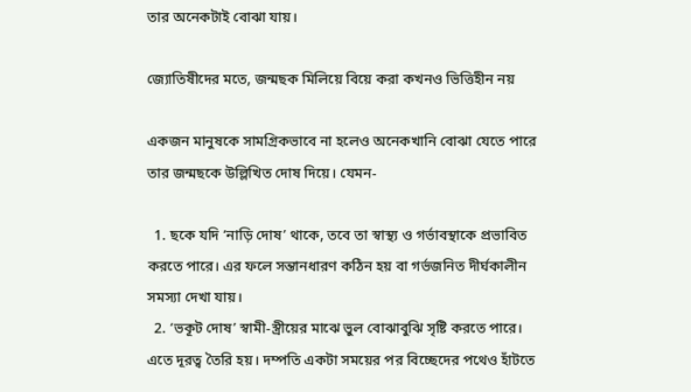তার অনেকটাই বোঝা যায়।

জ্যোতিষীদের মতে, জন্মছক মিলিয়ে বিয়ে করা কখনও ভিত্তিহীন নয়

একজন মানুষকে সামগ্রিকভাবে না হলেও অনেকখানি বোঝা যেতে পারে তার জন্মছকে উল্লিখিত দোষ দিয়ে। যেমন-

  1. ছকে যদি ‘নাড়ি দোষ’ থাকে, তবে তা স্বাস্থ্য ও গর্ভাবস্থাকে প্রভাবিত করতে পারে। এর ফলে সন্তানধারণ কঠিন হয় বা গর্ভজনিত দীর্ঘকালীন সমস্যা দেখা যায়।
  2. ‘ভকূট দোষ’ স্বামী-স্ত্রীয়ের মাঝে ভুল বোঝাবুঝি সৃষ্টি করতে পারে। এতে দূরত্ব তৈরি হয়। দম্পতি একটা সময়ের পর বিচ্ছেদের পথেও হাঁটতে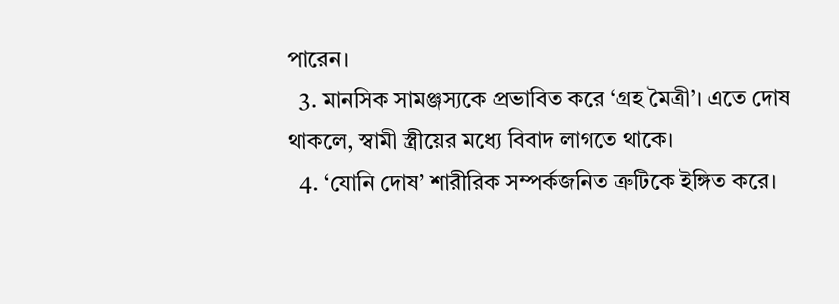পারেন।
  3. মানসিক সামঞ্জস্যকে প্রভাবিত করে ‘গ্রহ মৈত্রী’। এতে দোষ থাকলে, স্বামী স্ত্রীয়ের মধ্যে বিবাদ লাগতে থাকে।
  4. ‘যোনি দোষ’ শারীরিক সম্পর্কজনিত ত্রুটিকে ইঙ্গিত করে।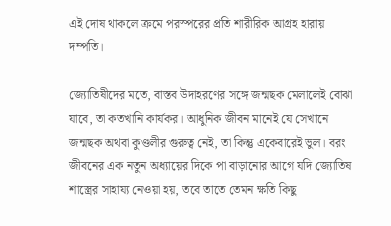এই দোষ থাকলে ক্রমে পরস্পরের প্রতি শারীরিক আগ্রহ হারায় দম্পতি।

জ্যোতিষীদের মতে, বাস্তব উদাহরণের সঙ্গে জন্মছক মেলালেই বোঝা যাবে, তা কতখানি কার্যকর। আধুনিক জীবন মানেই যে সেখানে জন্মছক অথবা কুণ্ডলীর গুরুত্ব নেই, তা কিন্তু একেবারেই ভুল। বরং জীবনের এক নতুন অধ্যায়ের দিকে পা বাড়ানোর আগে যদি জ্যোতিষ শাস্ত্রের সাহায্য নেওয়া হয়, তবে তাতে তেমন ক্ষতি কিছু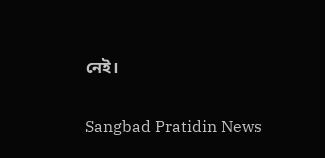নেই।

Sangbad Pratidin News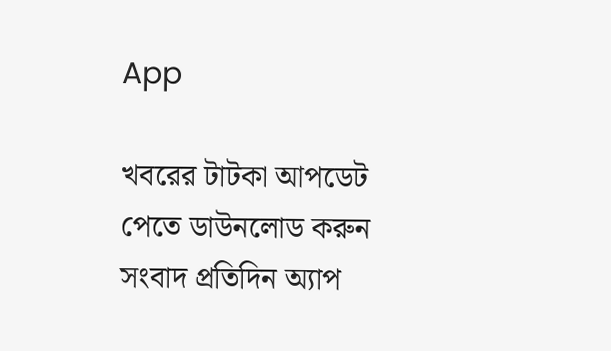App

খবরের টাটকা আপডেট পেতে ডাউনলোড করুন সংবাদ প্রতিদিন অ্যাপ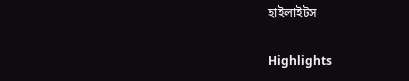হাইলাইটস

Highlights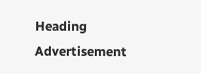Heading
Advertisement